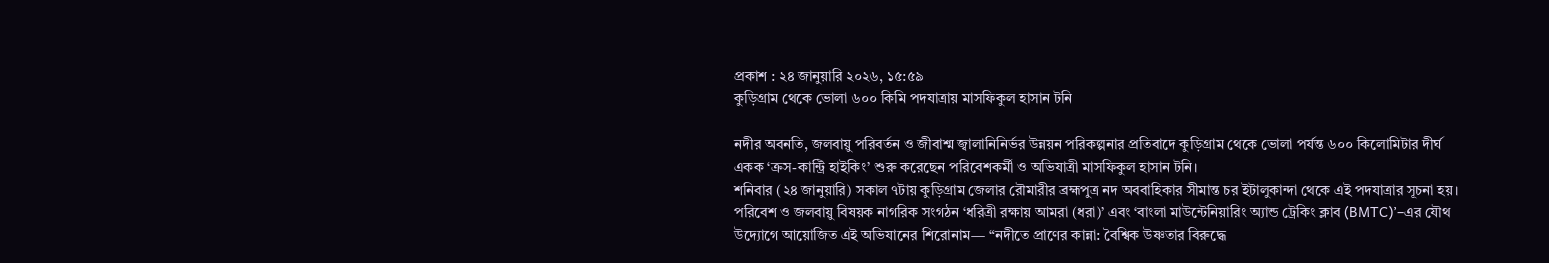প্রকাশ : ২৪ জানুয়ারি ২০২৬, ১৫:৫৯
কুড়িগ্রাম থেকে ভোলা ৬০০ কিমি পদযাত্রায় মাসফিকুল হাসান টনি

নদীর অবনতি, জলবায়ু পরিবর্তন ও জীবাশ্ম জ্বালানিনির্ভর উন্নয়ন পরিকল্পনার প্রতিবাদে কুড়িগ্রাম থেকে ভোলা পর্যন্ত ৬০০ কিলোমিটার দীর্ঘ একক ‘ক্রস-কান্ট্রি হাইকিং’ শুরু করেছেন পরিবেশকর্মী ও অভিযাত্রী মাসফিকুল হাসান টনি।
শনিবার (২৪ জানুয়ারি) সকাল ৭টায় কুড়িগ্রাম জেলার রৌমারীর ব্রহ্মপুত্র নদ অববাহিকার সীমান্ত চর ইটালুকান্দা থেকে এই পদযাত্রার সূচনা হয়।
পরিবেশ ও জলবায়ু বিষয়ক নাগরিক সংগঠন ‘ধরিত্রী রক্ষায় আমরা (ধরা)’ এবং ‘বাংলা মাউন্টেনিয়ারিং অ্যান্ড ট্রেকিং ক্লাব (BMTC)’–এর যৌথ উদ্যোগে আয়োজিত এই অভিযানের শিরোনাম— “নদীতে প্রাণের কান্না: বৈশ্বিক উষ্ণতার বিরুদ্ধে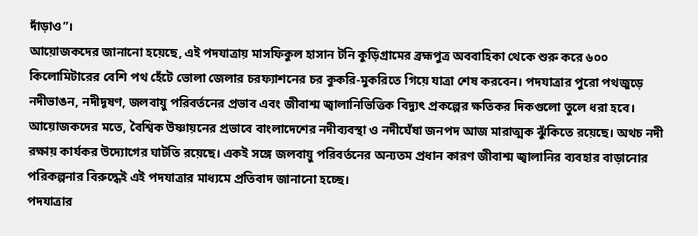দাঁড়াও”।
আয়োজকদের জানানো হয়েছে, এই পদযাত্রায় মাসফিকুল হাসান টনি কুড়িগ্রামের ব্রহ্মপুত্র অববাহিকা থেকে শুরু করে ৬০০ কিলোমিটারের বেশি পথ হেঁটে ভোলা জেলার চরফ্যাশনের চর কুকরি-মুকরিতে গিয়ে যাত্রা শেষ করবেন। পদযাত্রার পুরো পথজুড়ে নদীভাঙন, নদীদূষণ, জলবায়ু পরিবর্তনের প্রভাব এবং জীবাশ্ম জ্বালানিভিত্তিক বিদ্যুৎ প্রকল্পের ক্ষতিকর দিকগুলো তুলে ধরা হবে।
আয়োজকদের মতে, বৈশ্বিক উষ্ণায়নের প্রভাবে বাংলাদেশের নদীব্যবস্থা ও নদীঘেঁষা জনপদ আজ মারাত্মক ঝুঁকিতে রয়েছে। অথচ নদী রক্ষায় কার্যকর উদ্যোগের ঘাটতি রয়েছে। একই সঙ্গে জলবায়ু পরিবর্তনের অন্যতম প্রধান কারণ জীবাশ্ম জ্বালানির ব্যবহার বাড়ানোর পরিকল্পনার বিরুদ্ধেই এই পদযাত্রার মাধ্যমে প্রতিবাদ জানানো হচ্ছে।
পদযাত্রার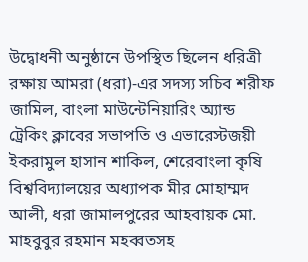উদ্বোধনী অনুষ্ঠানে উপস্থিত ছিলেন ধরিত্রী রক্ষায় আমরা (ধরা)-এর সদস্য সচিব শরীফ জামিল, বাংলা মাউন্টেনিয়ারিং অ্যান্ড ট্রেকিং ক্লাবের সভাপতি ও এভারেস্টজয়ী ইকরামুল হাসান শাকিল, শেরেবাংলা কৃষি বিশ্ববিদ্যালয়ের অধ্যাপক মীর মোহাম্মদ আলী, ধরা জামালপুরের আহবায়ক মো. মাহবুবুর রহমান মহব্বতসহ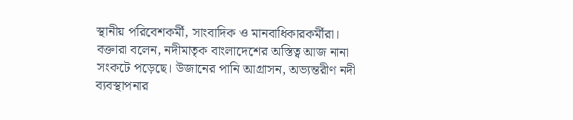স্থানীয় পরিবেশকর্মী, সাংবাদিক ও মানবাধিকারকর্মীরা।
বক্তারা বলেন, নদীমাতৃক বাংলাদেশের অস্তিত্ব আজ নানা সংকটে পড়েছে। উজানের পানি আগ্রাসন, অভ্যন্তরীণ নদী ব্যবস্থাপনার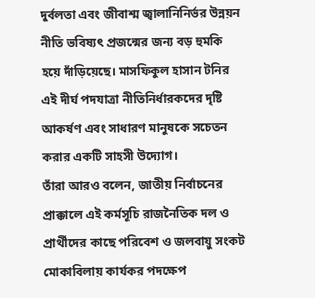দুর্বলতা এবং জীবাশ্ম জ্বালানিনির্ভর উন্নয়ন নীতি ভবিষ্যৎ প্রজন্মের জন্য বড় হুমকি হয়ে দাঁড়িয়েছে। মাসফিকুল হাসান টনির এই দীর্ঘ পদযাত্রা নীতিনির্ধারকদের দৃষ্টি আকর্ষণ এবং সাধারণ মানুষকে সচেতন করার একটি সাহসী উদ্যোগ।
তাঁরা আরও বলেন, জাতীয় নির্বাচনের প্রাক্কালে এই কর্মসূচি রাজনৈতিক দল ও প্রার্থীদের কাছে পরিবেশ ও জলবায়ু সংকট মোকাবিলায় কার্যকর পদক্ষেপ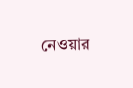নেওয়ার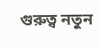গুরুত্ব নতুন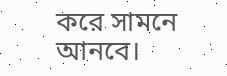করে সামনে আনবে।